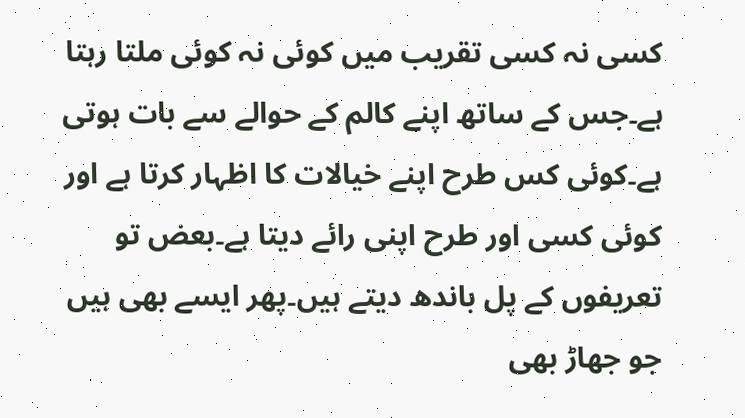کسی نہ کسی تقریب میں کوئی نہ کوئی ملتا رہتا ہے۔جس کے ساتھ اپنے کالم کے حوالے سے بات ہوتی ہے۔کوئی کس طرح اپنے خیالات کا اظہار کرتا ہے اور کوئی کسی اور طرح اپنی رائے دیتا ہے۔بعض تو تعریفوں کے پل باندھ دیتے ہیں۔پھر ایسے بھی ہیں جو جھاڑ بھی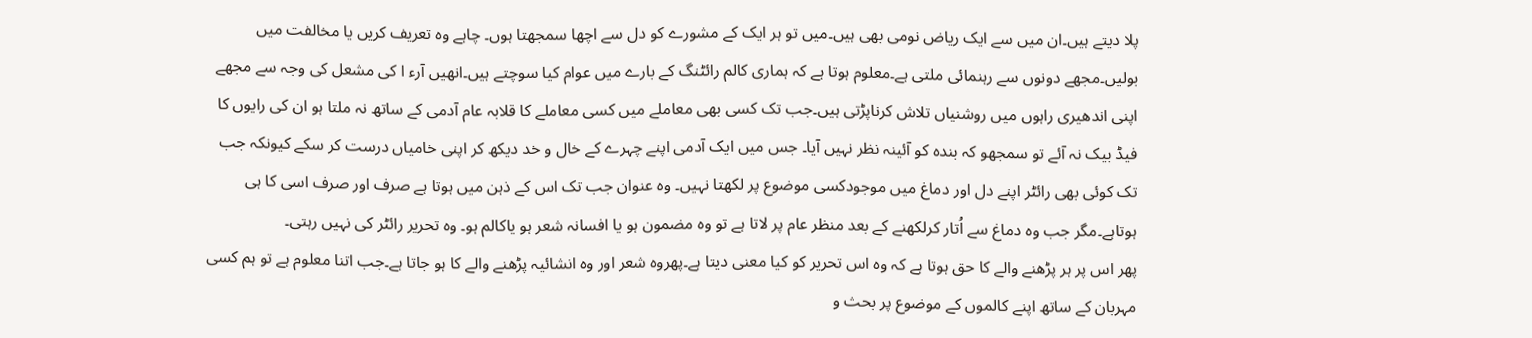پلا دیتے ہیں۔ان میں سے ایک ریاض نومی بھی ہیں۔میں تو ہر ایک کے مشورے کو دل سے اچھا سمجھتا ہوں۔ چاہے وہ تعریف کریں یا مخالفت میں بولیں۔مجھے دونوں سے رہنمائی ملتی ہے۔معلوم ہوتا ہے کہ ہماری کالم رائٹنگ کے بارے میں عوام کیا سوچتے ہیں۔انھیں آرء ا کی مشعل کی وجہ سے مجھے اپنی اندھیری راہوں میں روشنیاں تلاش کرناپڑتی ہیں۔جب تک کسی بھی معاملے میں کسی معاملے کا قلابہ عام آدمی کے ساتھ نہ ملتا ہو ان کی رایوں کا فیڈ بیک نہ آئے تو سمجھو کہ بندہ کو آئینہ نظر نہیں آیا۔ جس میں ایک آدمی اپنے چہرے کے خال و خد دیکھ کر اپنی خامیاں درست کر سکے کیونکہ جب تک کوئی بھی رائٹر اپنے دل اور دماغ میں موجودکسی موضوع پر لکھتا نہیں۔ وہ عنوان جب تک اس کے ذہن میں ہوتا ہے صرف اور صرف اسی کا ہی ہوتاہے۔مگر جب وہ دماغ سے اُتار کرلکھنے کے بعد منظر عام پر لاتا ہے تو وہ مضمون ہو یا افسانہ شعر ہو یاکالم ہو۔ وہ تحریر رائٹر کی نہیں رہتی۔
پھر اس پر ہر پڑھنے والے کا حق ہوتا ہے کہ وہ اس تحریر کو کیا معنی دیتا ہے۔پھروہ شعر اور وہ انشائیہ پڑھنے والے کا ہو جاتا ہے۔جب اتنا معلوم ہے تو ہم کسی مہربان کے ساتھ اپنے کالموں کے موضوع پر بحث و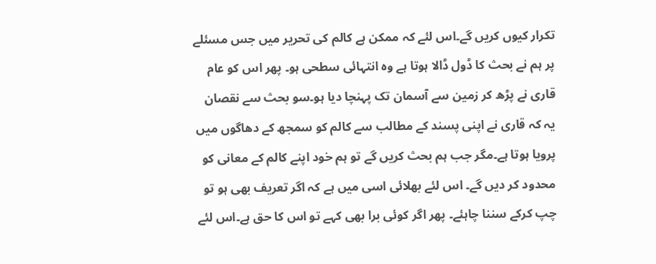تکرار کیوں کریں گے۔اس لئے کہ ممکن ہے کالم کی تحریر میں جس مسئلے پر ہم نے بحث کا ڈول ڈالا ہوتا ہے وہ انتہائی سطحی ہو۔ پھر اس کو عام قاری نے پڑھ کر زمین سے آسمان تک پہنچا دیا ہو۔سو بحث سے نقصان یہ کہ قاری نے اپنی پسند کے مطالب سے کالم کو سمجھ کے دھاگوں میں پرویا ہوتا ہے۔مگر جب ہم بحث کریں گے تو ہم خود اپنے کالم کے معانی کو محدود کر دیں گے۔ اس لئے بھلائی اسی میں ہے کہ اگر تعریف بھی ہو تو چپ کرکے سننا چاہئے۔ پھر اگر کوئی برا بھی کہے تو اس کا حق ہے۔اس لئے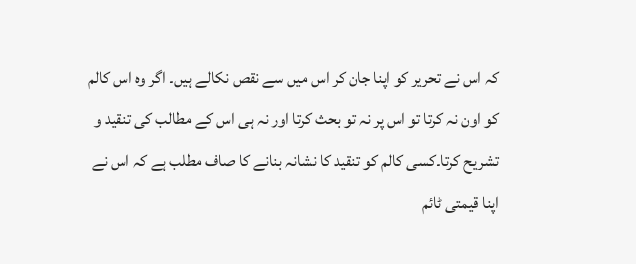کہ اس نے تحریر کو اپنا جان کر اس میں سے نقص نکالے ہیں۔ اگر وہ اس کالم کو اون نہ کرتا تو اس پر نہ تو بحث کرتا اور نہ ہی اس کے مطالب کی تنقید و تشریح کرتا۔کسی کالم کو تنقید کا نشانہ بنانے کا صاف مطلب ہے کہ اس نے اپنا قیمتی ٹائم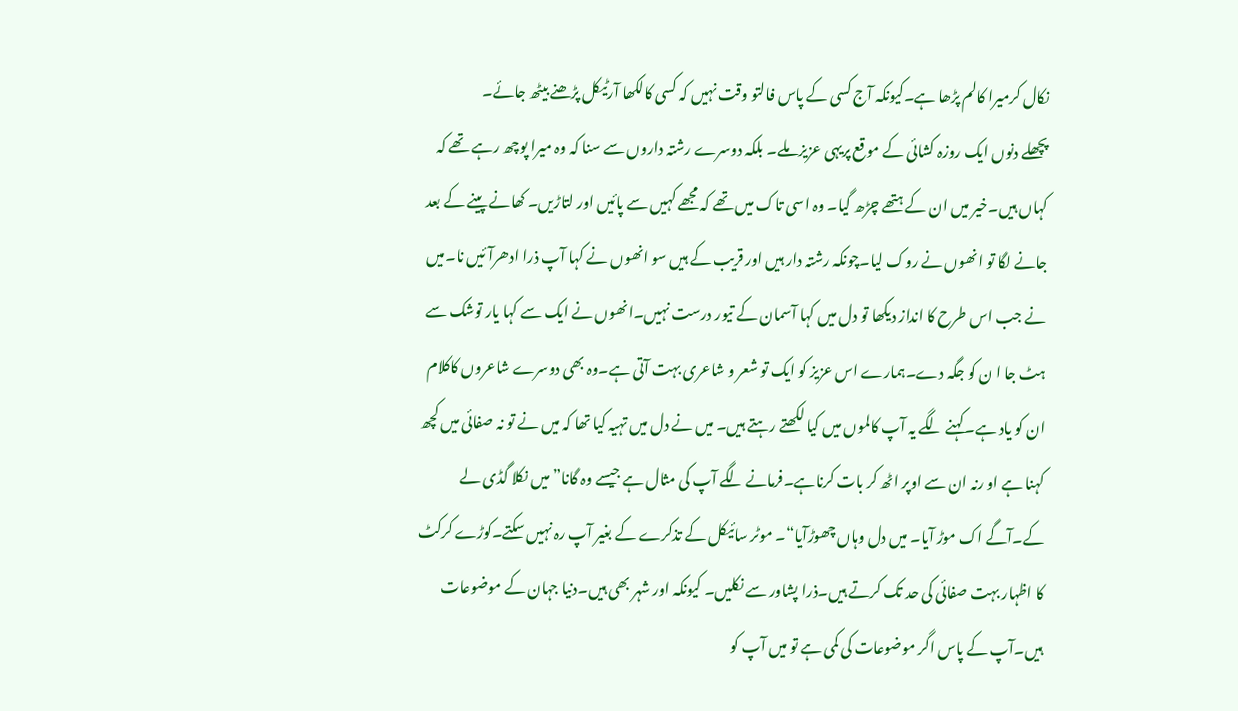نکال کرمیرا کالم پڑھا ہے۔کیونکہ آج کسی کے پاس فالتو وقت نہیں کہ کسی کالکھا آرٹیکل پڑھنے بیٹھ جائے۔
پچھلے دنوں ایک روزہ کشائی کے موقع پریہی عزیز ملے۔ بلکہ دوسرے رشتہ داروں سے سنا کہ وہ میرا پوچھ رہے تھے کہ کہاں ہیں۔خیر میں ان کے ہتھے چڑھ گیا۔ وہ اسی تاک میں تھے کہ مجھے کہیں سے پائیں اور لتاڑیں۔ کھانے پینے کے بعد جانے لگا تو انھوں نے روک لیا۔چونکہ رشتہ دار ہیں اور قریب کے ہیں سو انھوں نے کہا آپ ذرا ادھرآئیں نا۔میں نے جب اس طرح کا انداز دیکھا تو دل میں کہا آسمان کے تیور درست نہیں۔انھوں نے ایک سے کہا یار توشک سے ہٹ جا ا ن کو جگہ دے۔ہمارے اس عزیز کو ایک تو شعر و شاعری بہت آتی ہے۔وہ بھی دوسرے شاعروں کاکلام ان کو یاد ہے۔کہنے لگے یہ آپ کالموں میں کیا لکھتے رہتے ہیں۔ میں نے دل میں تہیہ کیا تھا کہ میں نے تو نہ صفائی میں کچھ کہنا ہے او رنہ ان سے اوپر اٹھ کر بات کرناہے۔فرمانے لگے آپ کی مثال ہے جیسے وہ گانا”میں نکلا گڈی لے کے۔آگے اک موڑ آیا۔ میں دل وہاں چھوڑآیا“۔ موٹر سائیکل کے تذکرے کے بغیر آپ رہ نہیں سکتے۔کوڑے کرکٹ کا اظہار بہت صفائی کی حد تک کرتے ہیں۔ذرا پشاور سے نکلیں۔ کیونکہ اور شہر بھی ہیں۔دنیا جہان کے موضوعات ہیں۔آپ کے پاس اگر موضوعات کی کمی ہے تو میں آپ کو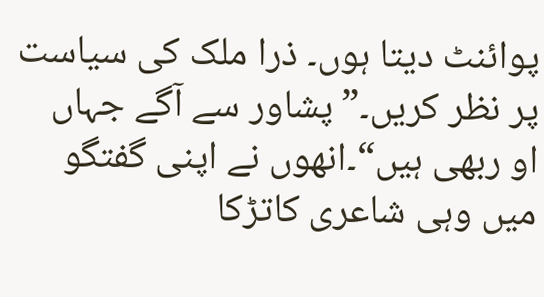پوائنٹ دیتا ہوں۔ ذرا ملک کی سیاست پر نظر کریں۔”پشاور سے آگے جہاں او ربھی ہیں“۔انھوں نے اپنی گفتگو میں وہی شاعری کاتڑکا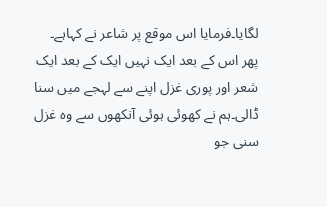لگایا۔فرمایا اس موقع پر شاعر نے کہاہے۔ پھر اس کے بعد ایک نہیں ایک کے بعد ایک شعر اور پوری غزل اپنے سے لہجے میں سنا ڈالی۔ہم نے کھوئی ہوئی آنکھوں سے وہ غزل سنی جو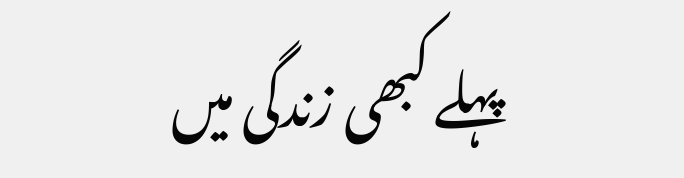پہلے کبھی زندگی میں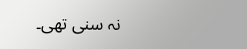نہ سنی تھی۔